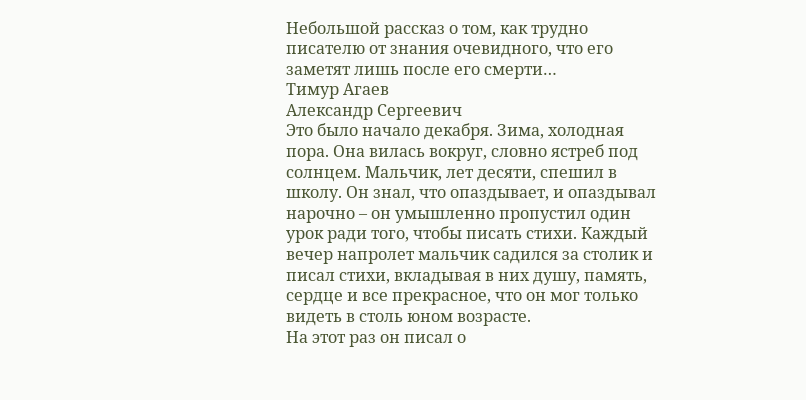Небольшой рассказ о том, как трудно писателю от знания очевидного, что его заметят лишь после его смерти…
Тимур Агаев
Александр Сергеевич
Это было начало декабря. Зима, холодная пора. Она вилась вокруг, словно ястреб под солнцем. Мальчик, лет десяти, спешил в школу. Он знал, что опаздывает, и опаздывал нарочно – он умышленно пропустил один урок ради того, чтобы писать стихи. Каждый вечер напролет мальчик садился за столик и писал стихи, вкладывая в них душу, память, сердце и все прекрасное, что он мог только видеть в столь юном возрасте.
На этот раз он писал о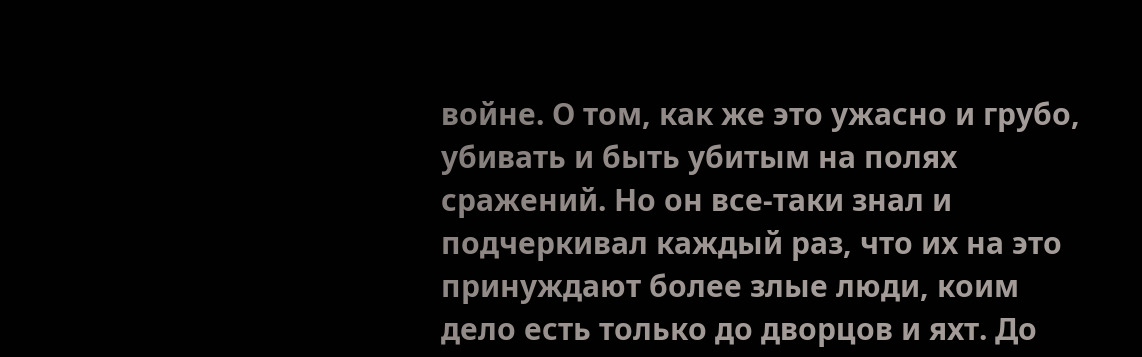войне. О том, как же это ужасно и грубо, убивать и быть убитым на полях сражений. Но он все-таки знал и подчеркивал каждый раз, что их на это принуждают более злые люди, коим дело есть только до дворцов и яхт. До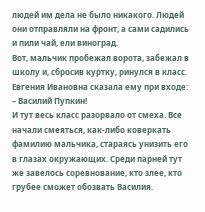людей им дела не было никакого. Людей они отправляли на фронт, а сами садились и пили чай, ели виноград.
Вот, мальчик пробежал ворота, забежал в школу и, сбросив куртку, ринулся в класс. Евгения Ивановна сказала ему при входе:
– Василий Пупкин!
И тут весь класс разорвало от смеха. Все начали смеяться, как-либо коверкать фамилию мальчика, стараясь унизить его в глазах окружающих. Среди парней тут же завелось соревнование, кто злее, кто грубее сможет обозвать Василия.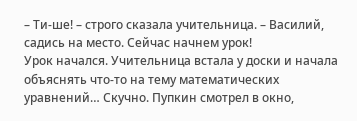– Ти-ше! – строго сказала учительница. – Василий, садись на место. Сейчас начнем урок!
Урок начался. Учительница встала у доски и начала объяснять что-то на тему математических уравнений… Скучно. Пупкин смотрел в окно,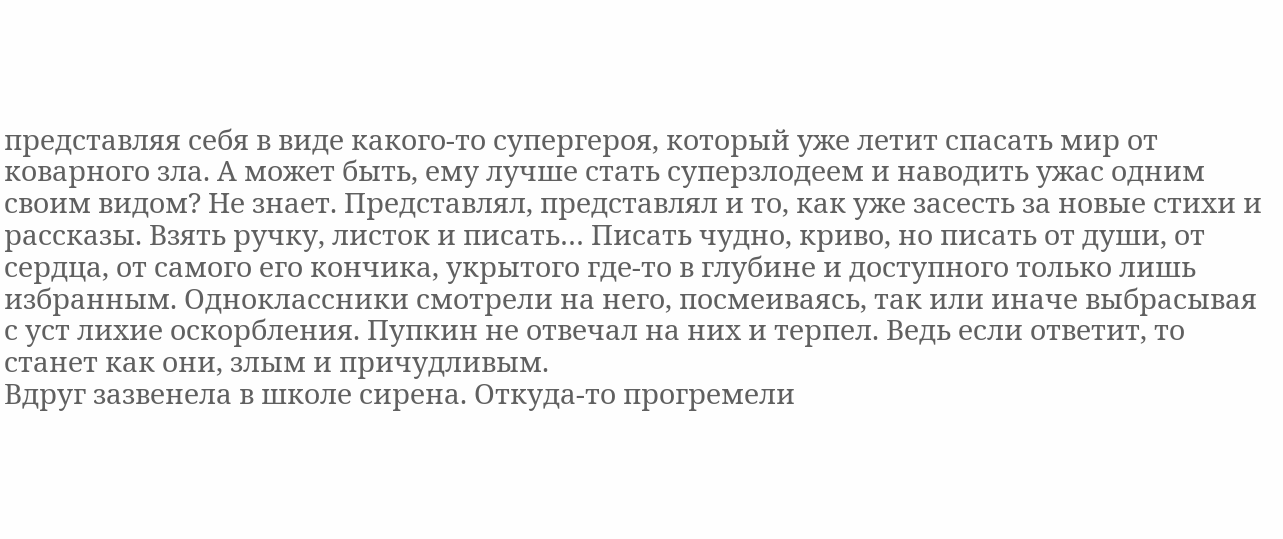представляя себя в виде какого-то супергероя, который уже летит спасать мир от коварного зла. А может быть, ему лучше стать суперзлодеем и наводить ужас одним своим видом? Не знает. Представлял, представлял и то, как уже засесть за новые стихи и рассказы. Взять ручку, листок и писать… Писать чудно, криво, но писать от души, от сердца, от самого его кончика, укрытого где-то в глубине и доступного только лишь избранным. Одноклассники смотрели на него, посмеиваясь, так или иначе выбрасывая с уст лихие оскорбления. Пупкин не отвечал на них и терпел. Ведь если ответит, то станет как они, злым и причудливым.
Вдруг зазвенела в школе сирена. Откуда-то прогремели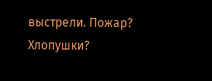выстрели. Пожар? Хлопушки?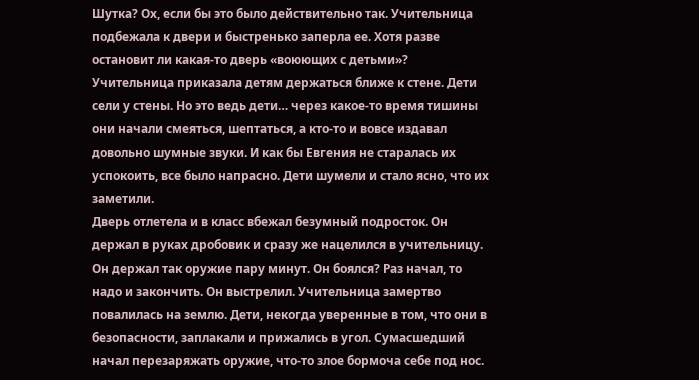Шутка? Ох, если бы это было действительно так. Учительница подбежала к двери и быстренько заперла ее. Хотя разве остановит ли какая-то дверь «воюющих с детьми»? Учительница приказала детям держаться ближе к стене. Дети сели у стены. Но это ведь дети… через какое-то время тишины они начали смеяться, шептаться, а кто-то и вовсе издавал довольно шумные звуки. И как бы Евгения не старалась их успокоить, все было напрасно. Дети шумели и стало ясно, что их заметили.
Дверь отлетела и в класс вбежал безумный подросток. Он держал в руках дробовик и сразу же нацелился в учительницу. Он держал так оружие пару минут. Он боялся? Раз начал, то надо и закончить. Он выстрелил. Учительница замертво повалилась на землю. Дети, некогда уверенные в том, что они в безопасности, заплакали и прижались в угол. Сумасшедший начал перезаряжать оружие, что-то злое бормоча себе под нос.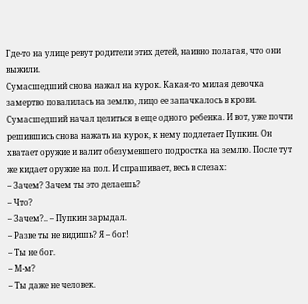Где-то на улице ревут родители этих детей, наивно полагая, что они выжили.
Сумасшедший снова нажал на курок. Какая-то милая девочка замертво повалилась на землю, лицо ее запачкалось в крови.
Сумасшедший начал целиться в еще одного ребенка. И вот, уже почти решившись снова нажать на курок, к нему подлетает Пупкин. Он хватает оружие и валит обезумевшего подростка на землю. После тут же кидает оружие на пол. И спрашивает, весь в слезах:
– Зачем? Зачем ты это делаешь?
– Что?
– Зачем?.. – Пупкин зарыдал.
– Разве ты не видишь? Я – бог!
– Ты не бог.
– М-м?
– Ты даже не человек.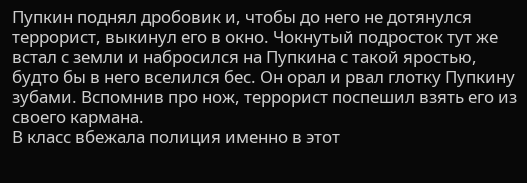Пупкин поднял дробовик и, чтобы до него не дотянулся террорист, выкинул его в окно. Чокнутый подросток тут же встал с земли и набросился на Пупкина с такой яростью, будто бы в него вселился бес. Он орал и рвал глотку Пупкину зубами. Вспомнив про нож, террорист поспешил взять его из своего кармана.
В класс вбежала полиция именно в этот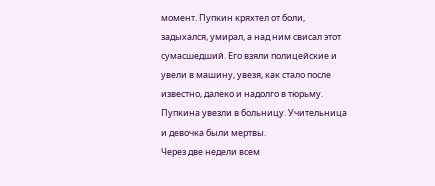момент. Пупкин кряхтел от боли, задыхался, умирал, а над ним свисал этот сумасшедший. Его взяли полицейские и увели в машину, увезя, как стало после известно, далеко и надолго в тюрьму. Пупкина увезли в больницу. Учительница и девочка были мертвы.
Через две недели всем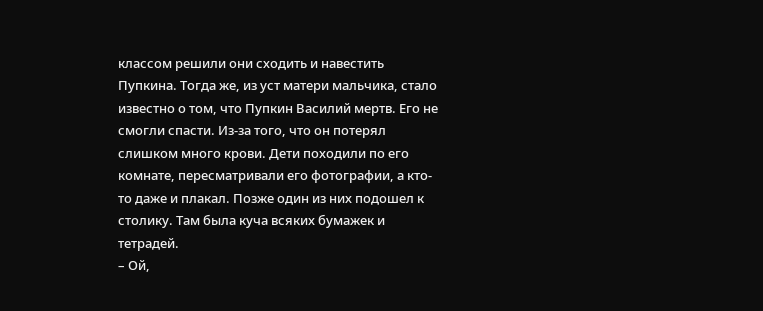классом решили они сходить и навестить Пупкина. Тогда же, из уст матери мальчика, стало известно о том, что Пупкин Василий мертв. Его не смогли спасти. Из-за того, что он потерял слишком много крови. Дети походили по его комнате, пересматривали его фотографии, а кто-то даже и плакал. Позже один из них подошел к столику. Там была куча всяких бумажек и тетрадей.
– Ой,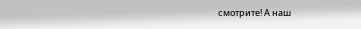смотрите! А наш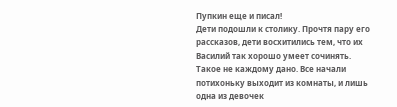Пупкин еще и писал!
Дети подошли к столику. Прочтя пару его рассказов, дети восхитились тем, что их Василий так хорошо умеет сочинять. Такое не каждому дано. Все начали потихоньку выходит из комнаты, и лишь одна из девочек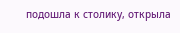подошла к столику, открыла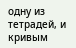одну из тетрадей, и кривым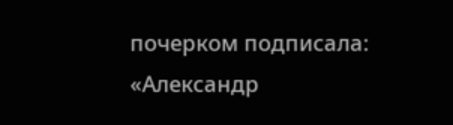почерком подписала: «Александр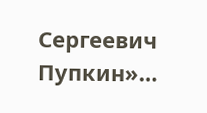Сергеевич Пупкин»…